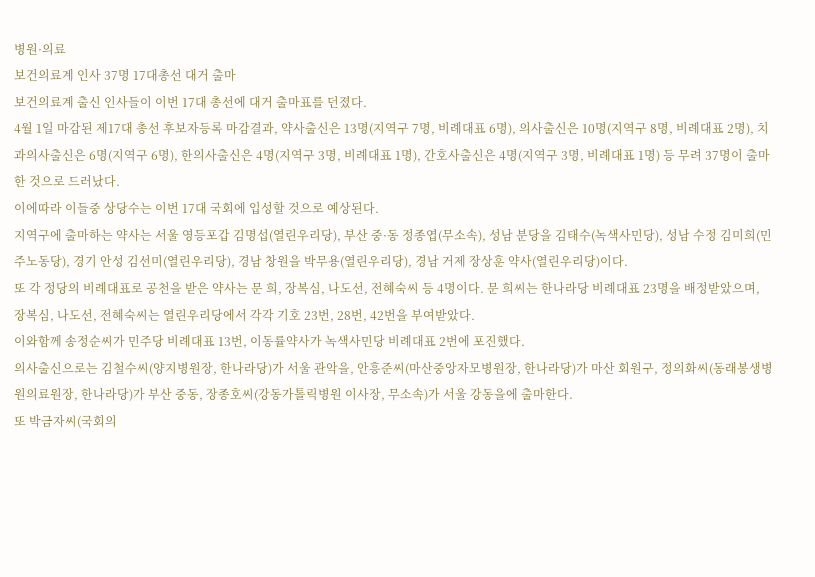병원·의료
보건의료계 인사 37명 17대총선 대거 출마
보건의료계 출신 인사들이 이번 17대 총선에 대거 출마표를 던졌다.
4월 1일 마감된 제17대 총선 후보자등록 마감결과, 약사출신은 13명(지역구 7명, 비례대표 6명), 의사출신은 10명(지역구 8명, 비례대표 2명), 치과의사출신은 6명(지역구 6명), 한의사출신은 4명(지역구 3명, 비례대표 1명), 간호사출신은 4명(지역구 3명, 비례대표 1명) 등 무려 37명이 출마한 것으로 드러났다.
이에따라 이들중 상당수는 이번 17대 국회에 입성할 것으로 예상된다.
지역구에 출마하는 약사는 서울 영등포갑 김명섭(열린우리당), 부산 중·동 정종엽(무소속), 성남 분당을 김태수(녹색사민당), 성남 수정 김미희(민주노동당), 경기 안성 김선미(열린우리당), 경남 창원을 박무용(열린우리당), 경남 거제 장상훈 약사(열린우리당)이다.
또 각 정당의 비례대표로 공천을 받은 약사는 문 희, 장복심, 나도선, 전혜숙씨 등 4명이다. 문 희씨는 한나라당 비례대표 23명을 배정받았으며, 장복심, 나도선, 전혜숙씨는 열린우리당에서 각각 기호 23번, 28번, 42번을 부여받았다.
이와함께 송정순씨가 민주당 비례대표 13번, 이동률약사가 녹색사민당 비례대표 2번에 포진했다.
의사출신으로는 김철수씨(양지병원장, 한나라당)가 서울 관악을, 안흥준씨(마산중앙자모병원장, 한나라당)가 마산 회원구, 정의화씨(동래봉생병원의료원장, 한나라당)가 부산 중동, 장종호씨(강동가톨릭병원 이사장, 무소속)가 서울 강동을에 출마한다.
또 박금자씨(국회의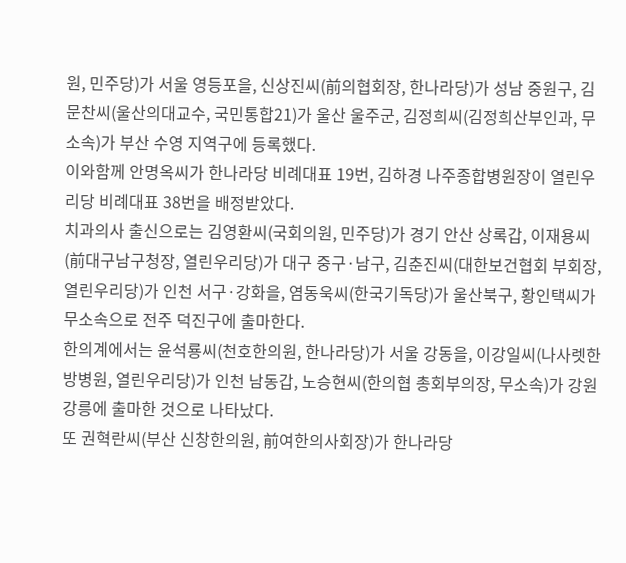원, 민주당)가 서울 영등포을, 신상진씨(前의협회장, 한나라당)가 성남 중원구, 김문찬씨(울산의대교수, 국민통합21)가 울산 울주군, 김정희씨(김정희산부인과, 무소속)가 부산 수영 지역구에 등록했다.
이와함께 안명옥씨가 한나라당 비례대표 19번, 김하경 나주종합병원장이 열린우리당 비례대표 38번을 배정받았다.
치과의사 출신으로는 김영환씨(국회의원, 민주당)가 경기 안산 상록갑, 이재용씨(前대구남구청장, 열린우리당)가 대구 중구·남구, 김춘진씨(대한보건협회 부회장, 열린우리당)가 인천 서구·강화을, 염동욱씨(한국기독당)가 울산북구, 황인택씨가 무소속으로 전주 덕진구에 출마한다.
한의계에서는 윤석룡씨(천호한의원, 한나라당)가 서울 강동을, 이강일씨(나사렛한방병원, 열린우리당)가 인천 남동갑, 노승현씨(한의협 총회부의장, 무소속)가 강원 강릉에 출마한 것으로 나타났다.
또 권혁란씨(부산 신창한의원, 前여한의사회장)가 한나라당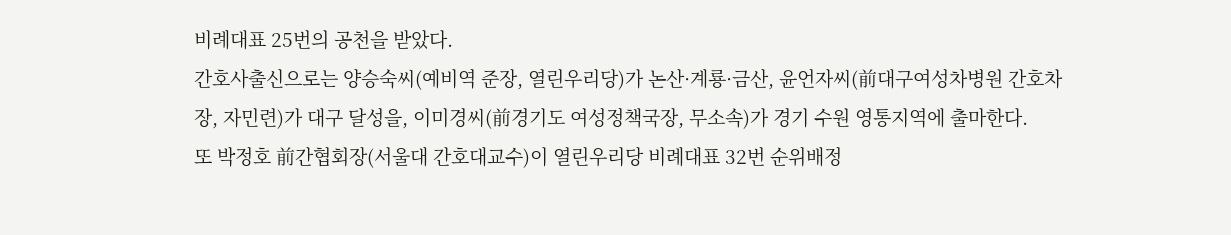비례대표 25번의 공천을 받았다.
간호사출신으로는 양승숙씨(예비역 준장, 열린우리당)가 논산·계룡·금산, 윤언자씨(前대구여성차병원 간호차장, 자민련)가 대구 달성을, 이미경씨(前경기도 여성정책국장, 무소속)가 경기 수원 영통지역에 출마한다.
또 박정호 前간협회장(서울대 간호대교수)이 열린우리당 비례대표 32번 순위배정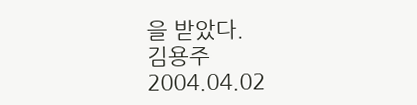을 받았다.
김용주
2004.04.02